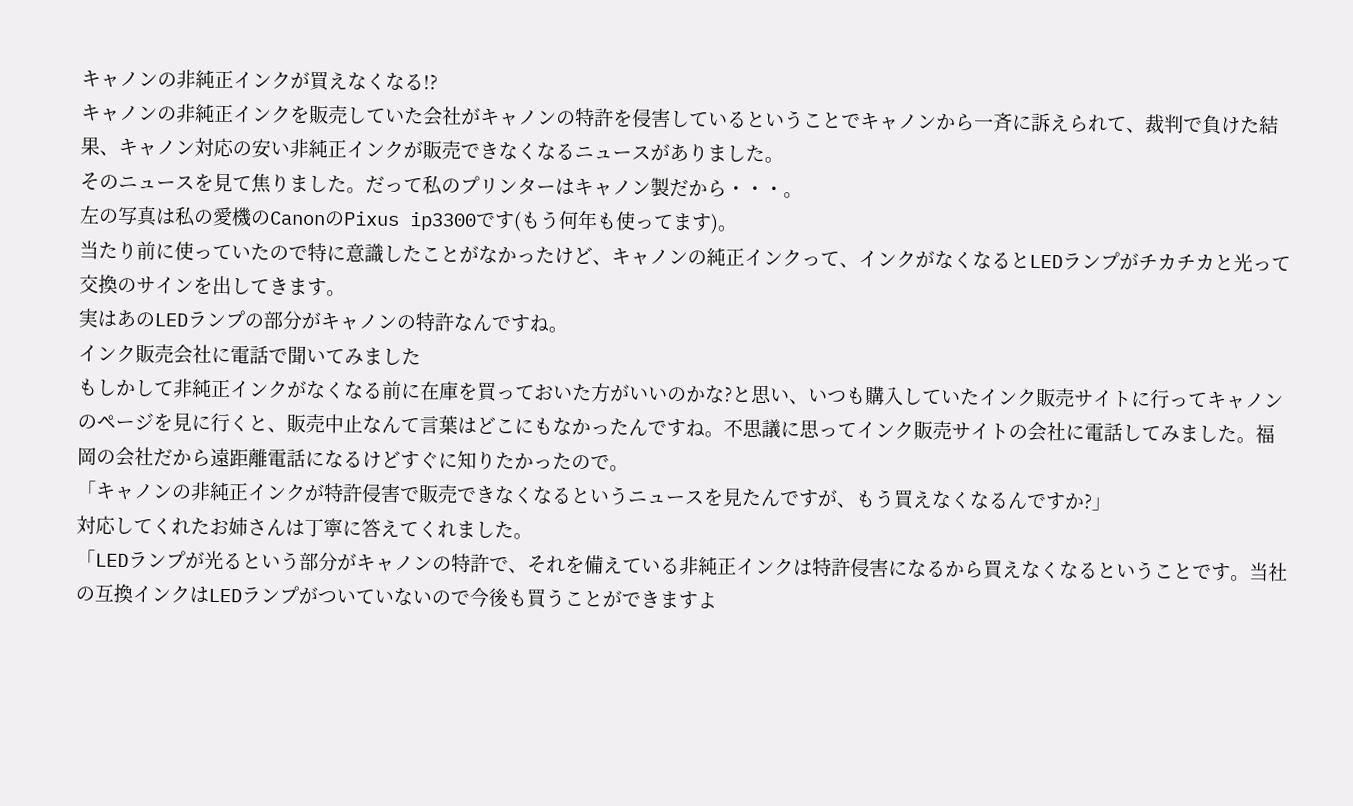キャノンの非純正インクが買えなくなる!?
キャノンの非純正インクを販売していた会社がキャノンの特許を侵害しているということでキャノンから一斉に訴えられて、裁判で負けた結果、キャノン対応の安い非純正インクが販売できなくなるニュースがありました。
そのニュースを見て焦りました。だって私のプリンターはキャノン製だから・・・。
左の写真は私の愛機のCanonのPixus ip3300です(もう何年も使ってます)。
当たり前に使っていたので特に意識したことがなかったけど、キャノンの純正インクって、インクがなくなるとLEDランプがチカチカと光って交換のサインを出してきます。
実はあのLEDランプの部分がキャノンの特許なんですね。
インク販売会社に電話で聞いてみました
もしかして非純正インクがなくなる前に在庫を買っておいた方がいいのかな?と思い、いつも購入していたインク販売サイトに行ってキャノンのページを見に行くと、販売中止なんて言葉はどこにもなかったんですね。不思議に思ってインク販売サイトの会社に電話してみました。福岡の会社だから遠距離電話になるけどすぐに知りたかったので。
「キャノンの非純正インクが特許侵害で販売できなくなるというニュースを見たんですが、もう買えなくなるんですか?」
対応してくれたお姉さんは丁寧に答えてくれました。
「LEDランプが光るという部分がキャノンの特許で、それを備えている非純正インクは特許侵害になるから買えなくなるということです。当社の互換インクはLEDランプがついていないので今後も買うことができますよ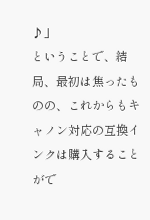♪」
ということで、結局、最初は焦ったものの、これからもキャノン対応の互換インクは購入することがで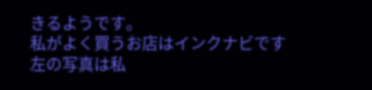きるようです。
私がよく買うお店はインクナビです
左の写真は私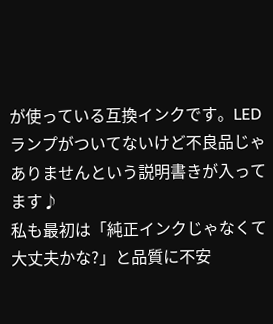が使っている互換インクです。LEDランプがついてないけど不良品じゃありませんという説明書きが入ってます♪
私も最初は「純正インクじゃなくて大丈夫かな?」と品質に不安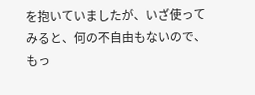を抱いていましたが、いざ使ってみると、何の不自由もないので、もっ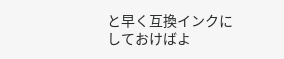と早く互換インクにしておけばよ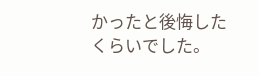かったと後悔したくらいでした。